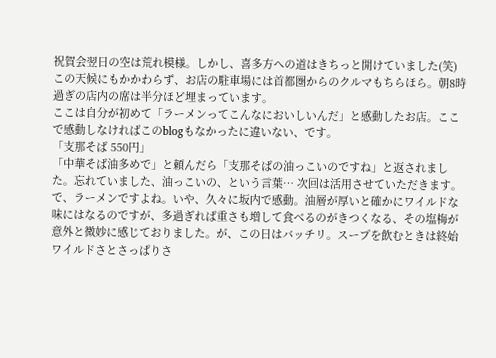祝賀会翌日の空は荒れ模様。しかし、喜多方への道はきちっと開けていました(笑)
この天候にもかかわらず、お店の駐車場には首都圏からのクルマもちらほら。朝8時過ぎの店内の席は半分ほど埋まっています。
ここは自分が初めて「ラーメンってこんなにおいしいんだ」と感動したお店。ここで感動しなければこのblogもなかったに違いない、です。
「支那そば 550円」
「中華そば油多めで」と頼んだら「支那そばの油っこいのですね」と返されました。忘れていました、油っこいの、という言葉… 次回は活用させていただきます。
で、ラーメンですよね。いや、久々に坂内で感動。油層が厚いと確かにワイルドな味にはなるのですが、多過ぎれば重さも増して食べるのがきつくなる、その塩梅が意外と微妙に感じておりました。が、この日はバッチリ。スープを飲むときは終始ワイルドさとさっぱりさ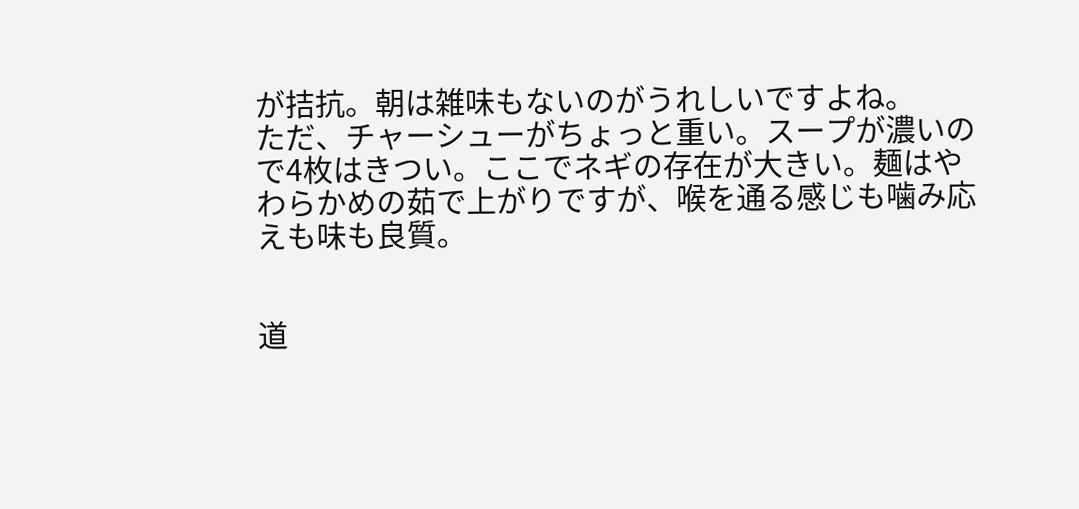が拮抗。朝は雑味もないのがうれしいですよね。
ただ、チャーシューがちょっと重い。スープが濃いので4枚はきつい。ここでネギの存在が大きい。麺はやわらかめの茹で上がりですが、喉を通る感じも噛み応えも味も良質。


道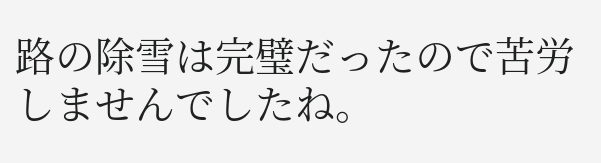路の除雪は完璧だったので苦労しませんでしたね。